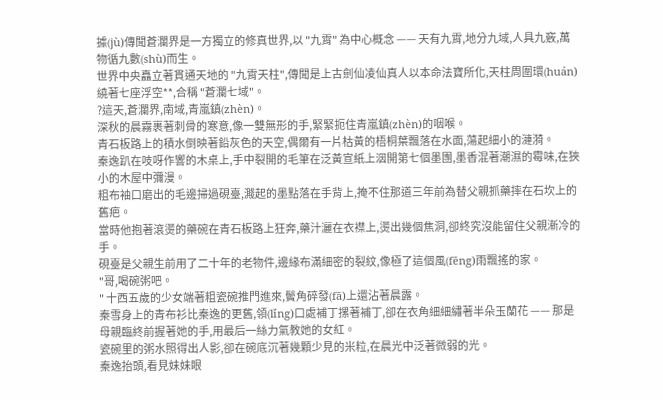據(jù)傳聞蒼瀾界是一方獨立的修真世界,以 "九霄" 為中心概念 —— 天有九霄,地分九域,人具九竅,萬物循九數(shù)而生。
世界中央矗立著貫通天地的 "九霄天柱",傳聞是上古劍仙凌仙真人以本命法寶所化,天柱周圍環(huán)繞著七座浮空**,合稱 "蒼瀾七域"。
?這天,蒼瀾界,南域,青嵐鎮(zhèn)。
深秋的晨霧裹著刺骨的寒意,像一雙無形的手,緊緊扼住青嵐鎮(zhèn)的咽喉。
青石板路上的積水倒映著鉛灰色的天空,偶爾有一片枯黃的梧桐葉飄落在水面,蕩起細小的漣漪。
秦逸趴在吱呀作響的木桌上,手中裂開的毛筆在泛黃宣紙上洇開第七個墨團,墨香混著潮濕的霉味,在狹小的木屋中彌漫。
粗布袖口磨出的毛邊掃過硯臺,濺起的墨點落在手背上,掩不住那道三年前為替父親抓藥摔在石坎上的舊疤。
當時他抱著滾燙的藥碗在青石板路上狂奔,藥汁灑在衣襟上,燙出幾個焦洞,卻終究沒能留住父親漸冷的手。
硯臺是父親生前用了二十年的老物件,邊緣布滿細密的裂紋,像極了這個風(fēng)雨飄搖的家。
"哥,喝碗粥吧。
" 十西五歲的少女端著粗瓷碗推門進來,鬢角碎發(fā)上還沾著晨露。
秦雪身上的青布衫比秦逸的更舊,領(lǐng)口處補丁摞著補丁,卻在衣角細細繡著半朵玉蘭花 —— 那是母親臨終前握著她的手,用最后一絲力氣教她的女紅。
瓷碗里的粥水照得出人影,卻在碗底沉著幾顆少見的米粒,在晨光中泛著微弱的光。
秦逸抬頭,看見妹妹眼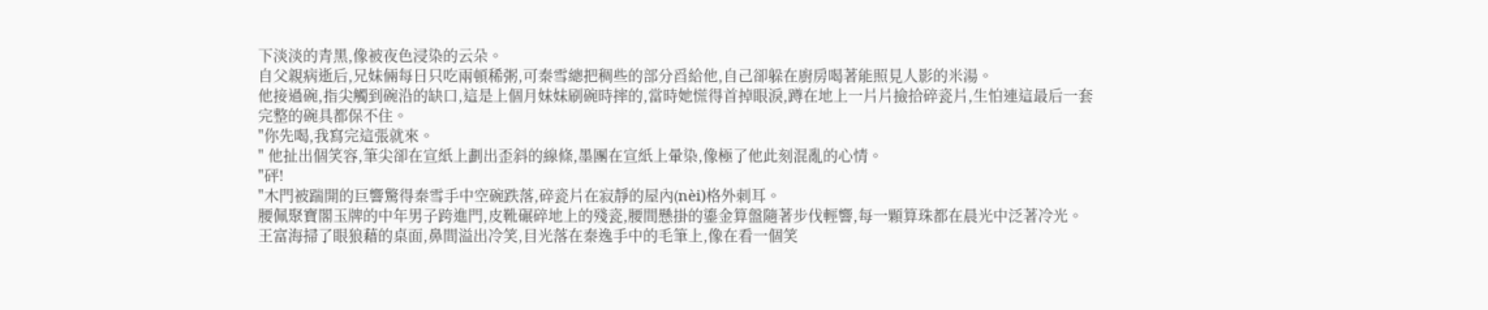下淡淡的青黑,像被夜色浸染的云朵。
自父親病逝后,兄妹倆每日只吃兩頓稀粥,可秦雪總把稠些的部分舀給他,自己卻躲在廚房喝著能照見人影的米湯。
他接過碗,指尖觸到碗沿的缺口,這是上個月妹妹刷碗時摔的,當時她慌得首掉眼淚,蹲在地上一片片撿拾碎瓷片,生怕連這最后一套完整的碗具都保不住。
"你先喝,我寫完這張就來。
" 他扯出個笑容,筆尖卻在宣紙上劃出歪斜的線條,墨團在宣紙上暈染,像極了他此刻混亂的心情。
"砰!
"木門被踹開的巨響驚得秦雪手中空碗跌落,碎瓷片在寂靜的屋內(nèi)格外刺耳。
腰佩聚寶閣玉牌的中年男子跨進門,皮靴碾碎地上的殘瓷,腰間懸掛的鎏金算盤隨著步伐輕響,每一顆算珠都在晨光中泛著冷光。
王富海掃了眼狼藉的桌面,鼻間溢出冷笑,目光落在秦逸手中的毛筆上,像在看一個笑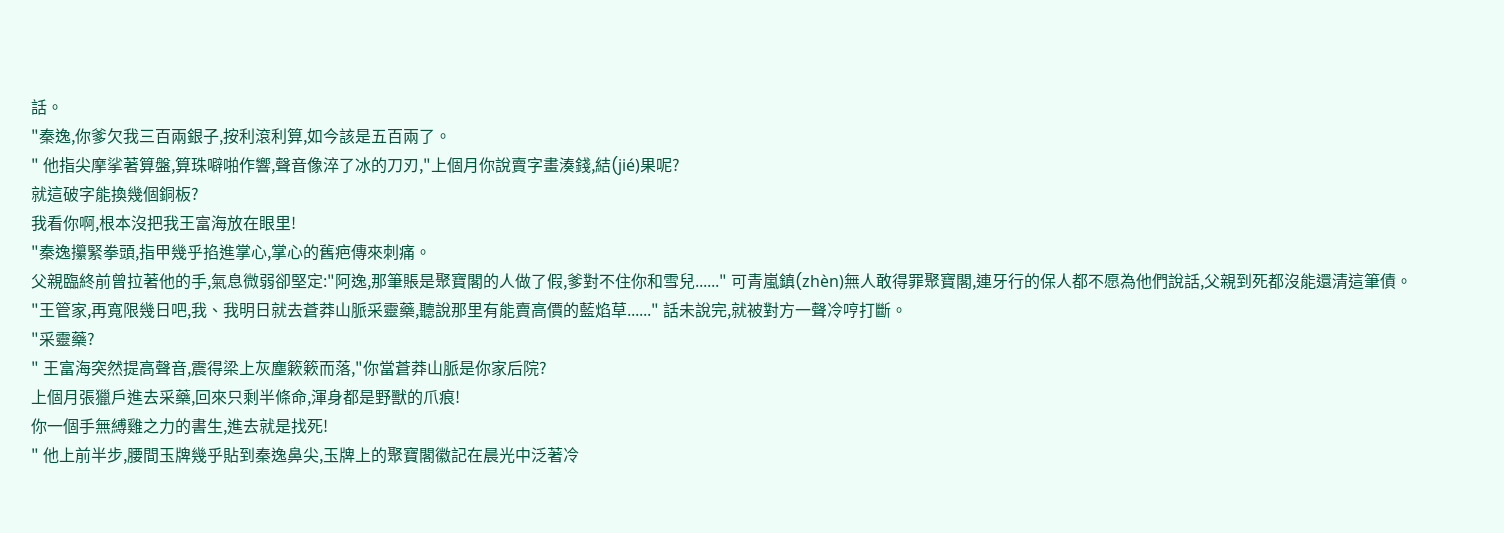話。
"秦逸,你爹欠我三百兩銀子,按利滾利算,如今該是五百兩了。
" 他指尖摩挲著算盤,算珠噼啪作響,聲音像淬了冰的刀刃,"上個月你說賣字畫湊錢,結(jié)果呢?
就這破字能換幾個銅板?
我看你啊,根本沒把我王富海放在眼里!
"秦逸攥緊拳頭,指甲幾乎掐進掌心,掌心的舊疤傳來刺痛。
父親臨終前曾拉著他的手,氣息微弱卻堅定:"阿逸,那筆賬是聚寶閣的人做了假,爹對不住你和雪兒......" 可青嵐鎮(zhèn)無人敢得罪聚寶閣,連牙行的保人都不愿為他們說話,父親到死都沒能還清這筆債。
"王管家,再寬限幾日吧,我、我明日就去蒼莽山脈采靈藥,聽說那里有能賣高價的藍焰草......" 話未說完,就被對方一聲冷哼打斷。
"采靈藥?
" 王富海突然提高聲音,震得梁上灰塵簌簌而落,"你當蒼莽山脈是你家后院?
上個月張獵戶進去采藥,回來只剩半條命,渾身都是野獸的爪痕!
你一個手無縛雞之力的書生,進去就是找死!
" 他上前半步,腰間玉牌幾乎貼到秦逸鼻尖,玉牌上的聚寶閣徽記在晨光中泛著冷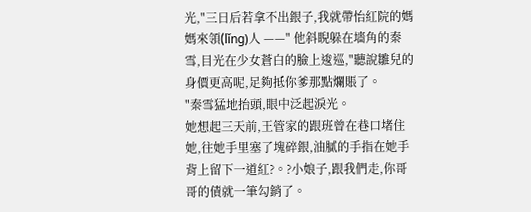光,"三日后若拿不出銀子,我就帶怡紅院的媽媽來領(lǐng)人 ——" 他斜睨躲在墻角的秦雪,目光在少女蒼白的臉上逡巡,"聽說雛兒的身價更高呢,足夠抵你爹那點爛賬了。
"秦雪猛地抬頭,眼中泛起淚光。
她想起三天前,王管家的跟班曾在巷口堵住她,往她手里塞了塊碎銀,油膩的手指在她手背上留下一道紅?。?小娘子,跟我們走,你哥哥的債就一筆勾銷了。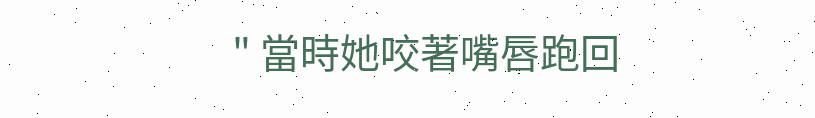" 當時她咬著嘴唇跑回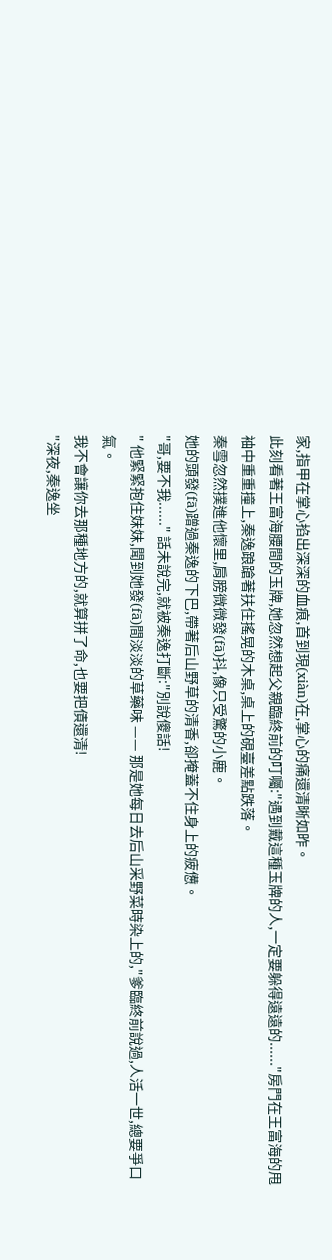家,指甲在掌心掐出深深的血痕,首到現(xiàn)在,掌心的痛還清晰如昨。
此刻看著王富海腰間的玉牌,她忽然想起父親臨終前的叮囑:"遇到戴這種玉牌的人,一定要躲得遠遠的......"房門在王富海的甩袖中重重撞上,秦逸踉蹌著扶住搖晃的木桌,桌上的硯臺差點跌落。
秦雪忽然撲進他懷里,肩膀微微發(fā)抖,像只受驚的小鹿。
她的頭發(fā)蹭過秦逸的下巴,帶著后山野草的清香,卻掩蓋不住身上的疲憊。
"哥,要不我......" 話未說完,就被秦逸打斷:"別說傻話!
" 他緊緊抱住妹妹,聞到她發(fā)間淡淡的草藥味 —— 那是她每日去后山采野菜時染上的,"爹臨終前說過,人活一世,總要爭口氣。
我不會讓你去那種地方的,就算拼了命,也要把債還清!
"深夜,秦逸坐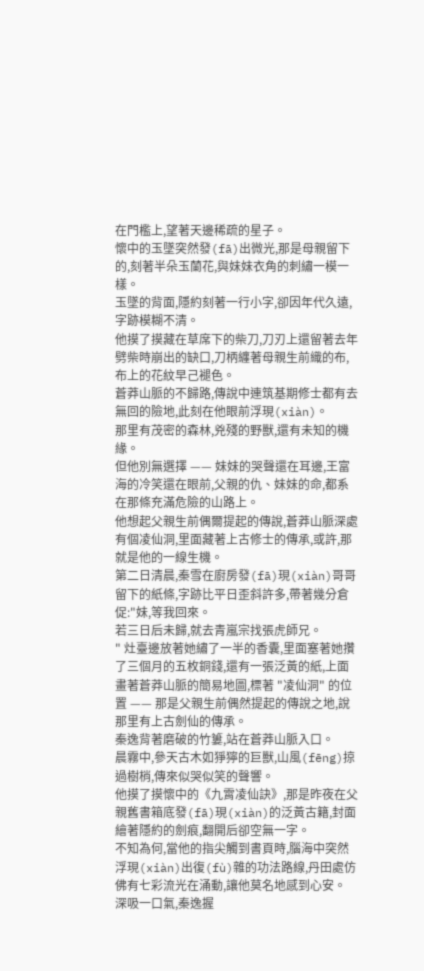在門檻上,望著天邊稀疏的星子。
懷中的玉墜突然發(fā)出微光,那是母親留下的,刻著半朵玉蘭花,與妹妹衣角的刺繡一模一樣。
玉墜的背面,隱約刻著一行小字,卻因年代久遠,字跡模糊不清。
他摸了摸藏在草席下的柴刀,刀刃上還留著去年劈柴時崩出的缺口,刀柄纏著母親生前織的布,布上的花紋早己褪色。
蒼莽山脈的不歸路,傳說中連筑基期修士都有去無回的險地,此刻在他眼前浮現(xiàn)。
那里有茂密的森林,兇殘的野獸,還有未知的機緣。
但他別無選擇 —— 妹妹的哭聲還在耳邊,王富海的冷笑還在眼前,父親的仇、妹妹的命,都系在那條充滿危險的山路上。
他想起父親生前偶爾提起的傳說,蒼莽山脈深處有個凌仙洞,里面藏著上古修士的傳承,或許,那就是他的一線生機。
第二日清晨,秦雪在廚房發(fā)現(xiàn)哥哥留下的紙條,字跡比平日歪斜許多,帶著幾分倉促:"妹,等我回來。
若三日后未歸,就去青嵐宗找張虎師兄。
" 灶臺邊放著她繡了一半的香囊,里面塞著她攢了三個月的五枚銅錢,還有一張泛黃的紙,上面畫著蒼莽山脈的簡易地圖,標著 "凌仙洞" 的位置 —— 那是父親生前偶然提起的傳說之地,說那里有上古劍仙的傳承。
秦逸背著磨破的竹簍,站在蒼莽山脈入口。
晨霧中,參天古木如猙獰的巨獸,山風(fēng)掠過樹梢,傳來似哭似笑的聲響。
他摸了摸懷中的《九霄凌仙訣》,那是昨夜在父親舊書箱底發(fā)現(xiàn)的泛黃古籍,封面繪著隱約的劍痕,翻開后卻空無一字。
不知為何,當他的指尖觸到書頁時,腦海中突然浮現(xiàn)出復(fù)雜的功法路線,丹田處仿佛有七彩流光在涌動,讓他莫名地感到心安。
深吸一口氣,秦逸握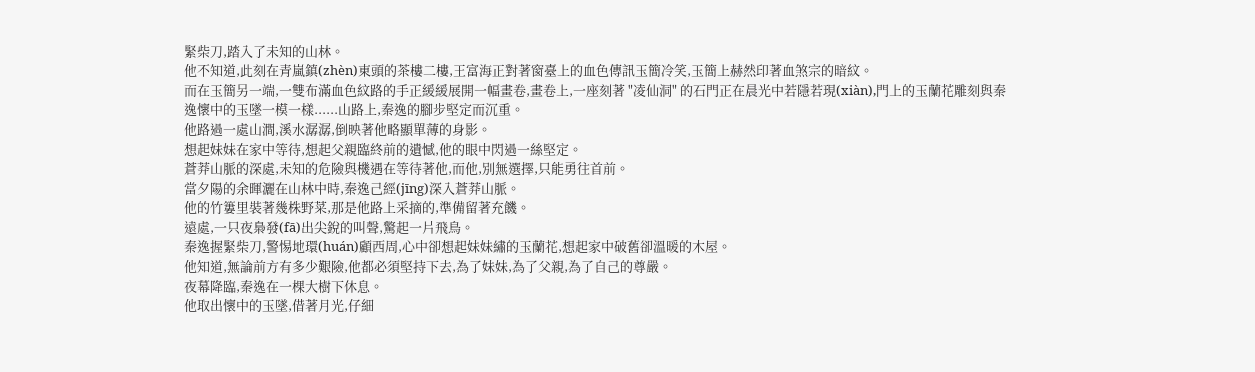緊柴刀,踏入了未知的山林。
他不知道,此刻在青嵐鎮(zhèn)東頭的茶樓二樓,王富海正對著窗臺上的血色傳訊玉簡冷笑,玉簡上赫然印著血煞宗的暗紋。
而在玉簡另一端,一雙布滿血色紋路的手正緩緩展開一幅畫卷,畫卷上,一座刻著 "凌仙洞" 的石門正在晨光中若隱若現(xiàn),門上的玉蘭花雕刻與秦逸懷中的玉墜一模一樣......山路上,秦逸的腳步堅定而沉重。
他路過一處山澗,溪水潺潺,倒映著他略顯單薄的身影。
想起妹妹在家中等待,想起父親臨終前的遺憾,他的眼中閃過一絲堅定。
蒼莽山脈的深處,未知的危險與機遇在等待著他,而他,別無選擇,只能勇往首前。
當夕陽的余暉灑在山林中時,秦逸己經(jīng)深入蒼莽山脈。
他的竹簍里裝著幾株野菜,那是他路上采摘的,準備留著充饑。
遠處,一只夜梟發(fā)出尖銳的叫聲,驚起一片飛鳥。
秦逸握緊柴刀,警惕地環(huán)顧西周,心中卻想起妹妹繡的玉蘭花,想起家中破舊卻溫暖的木屋。
他知道,無論前方有多少艱險,他都必須堅持下去,為了妹妹,為了父親,為了自己的尊嚴。
夜幕降臨,秦逸在一棵大樹下休息。
他取出懷中的玉墜,借著月光,仔細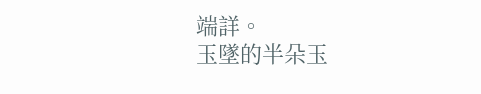端詳。
玉墜的半朵玉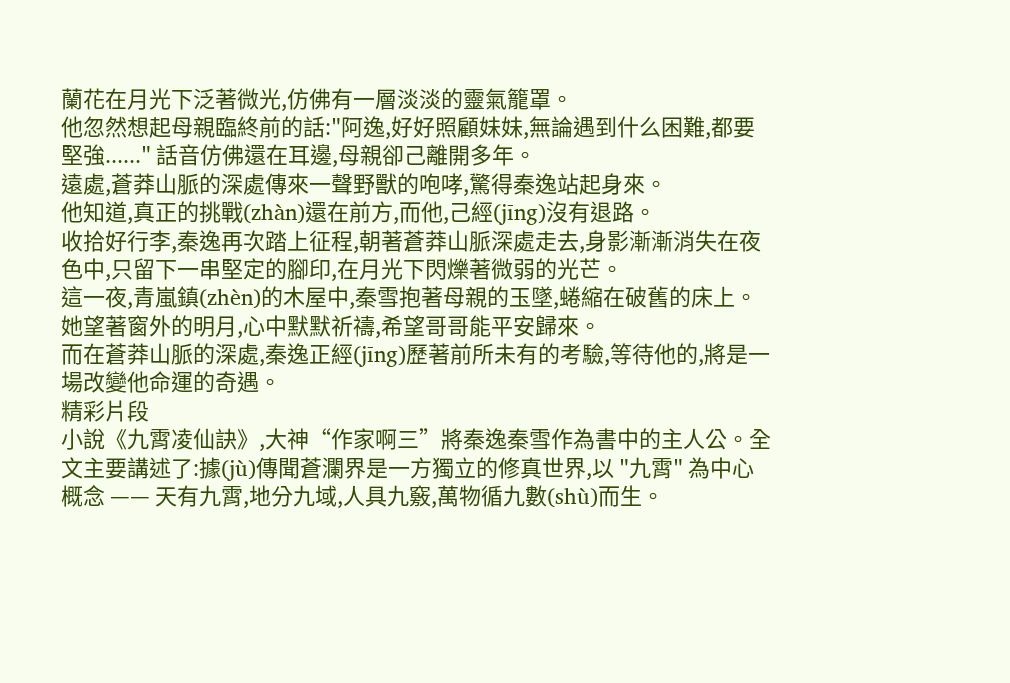蘭花在月光下泛著微光,仿佛有一層淡淡的靈氣籠罩。
他忽然想起母親臨終前的話:"阿逸,好好照顧妹妹,無論遇到什么困難,都要堅強......" 話音仿佛還在耳邊,母親卻己離開多年。
遠處,蒼莽山脈的深處傳來一聲野獸的咆哮,驚得秦逸站起身來。
他知道,真正的挑戰(zhàn)還在前方,而他,己經(jīng)沒有退路。
收拾好行李,秦逸再次踏上征程,朝著蒼莽山脈深處走去,身影漸漸消失在夜色中,只留下一串堅定的腳印,在月光下閃爍著微弱的光芒。
這一夜,青嵐鎮(zhèn)的木屋中,秦雪抱著母親的玉墜,蜷縮在破舊的床上。
她望著窗外的明月,心中默默祈禱,希望哥哥能平安歸來。
而在蒼莽山脈的深處,秦逸正經(jīng)歷著前所未有的考驗,等待他的,將是一場改變他命運的奇遇。
精彩片段
小說《九霄凌仙訣》,大神“作家啊三”將秦逸秦雪作為書中的主人公。全文主要講述了:據(jù)傳聞蒼瀾界是一方獨立的修真世界,以 "九霄" 為中心概念 —— 天有九霄,地分九域,人具九竅,萬物循九數(shù)而生。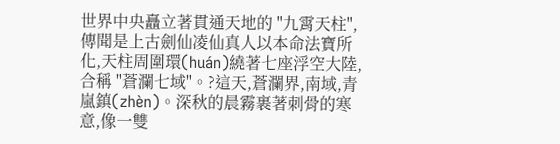世界中央矗立著貫通天地的 "九霄天柱",傳聞是上古劍仙凌仙真人以本命法寶所化,天柱周圍環(huán)繞著七座浮空大陸,合稱 "蒼瀾七域"。?這天,蒼瀾界,南域,青嵐鎮(zhèn)。深秋的晨霧裹著刺骨的寒意,像一雙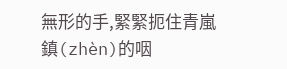無形的手,緊緊扼住青嵐鎮(zhèn)的咽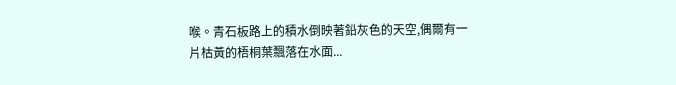喉。青石板路上的積水倒映著鉛灰色的天空,偶爾有一片枯黃的梧桐葉飄落在水面...